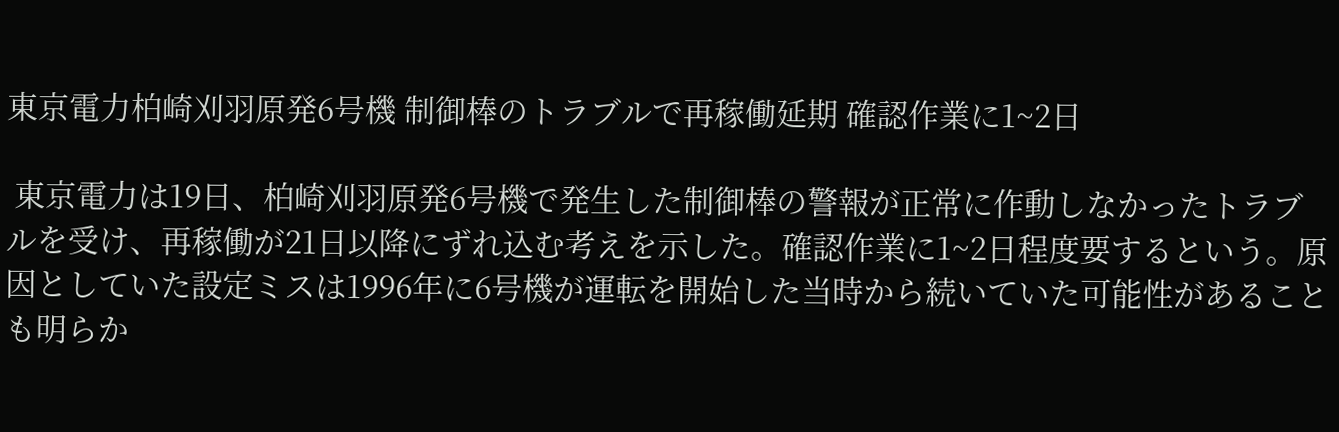東京電力柏崎刈羽原発6号機 制御棒のトラブルで再稼働延期 確認作業に1~2日

 東京電力は19日、柏崎刈羽原発6号機で発生した制御棒の警報が正常に作動しなかったトラブルを受け、再稼働が21日以降にずれ込む考えを示した。確認作業に1~2日程度要するという。原因としていた設定ミスは1996年に6号機が運転を開始した当時から続いていた可能性があることも明らか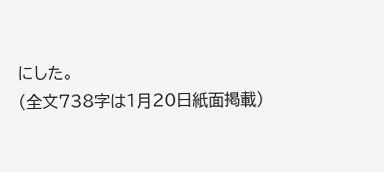にした。
(全文738字は1月20日紙面掲載)